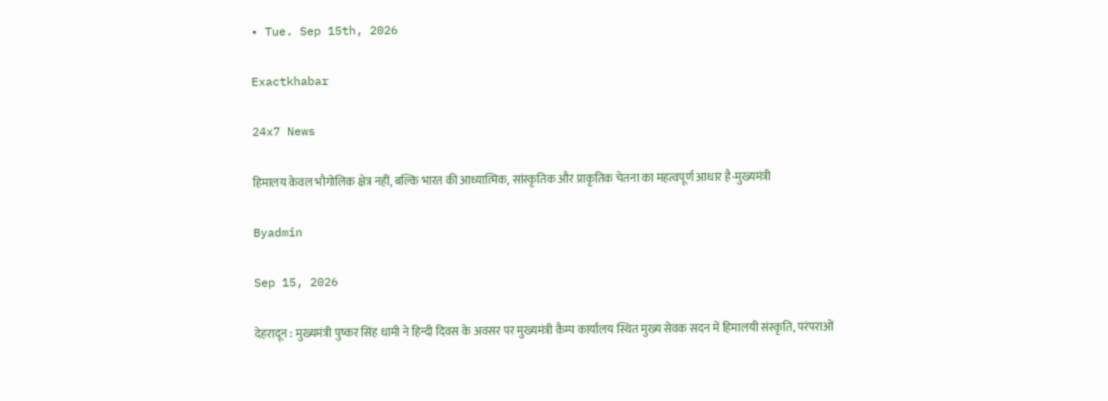• Tue. Sep 15th, 2026

Exactkhabar

24x7 News

हिमालय केवल भौगोलिक क्षेत्र नहीं, बल्कि भारत की आध्यात्मिक, सांस्कृतिक और प्राकृतिक चेतना का महत्वपूर्ण आधार है-मुख्यमंत्री

Byadmin

Sep 15, 2026

देहरादून : मुख्यमंत्री पुष्कर सिंह धामी ने हिन्दी दिवस के अवसर पर मुख्यमंत्री कैम्प कार्यालय स्थित मुख्य सेवक सदन में हिमालयी संस्कृति, परंपराओं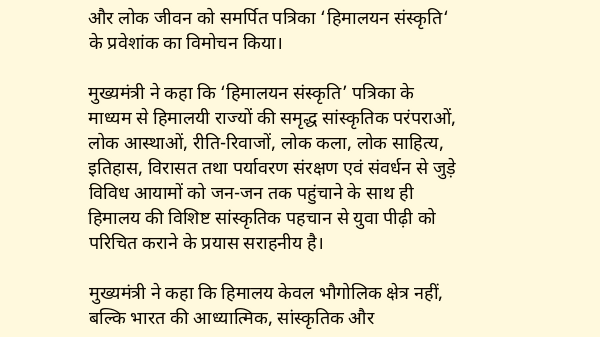और लोक जीवन को समर्पित पत्रिका ‘हिमालयन संस्कृति‘ के प्रवेशांक का विमोचन किया।

मुख्यमंत्री ने कहा कि ‘हिमालयन संस्कृति’ पत्रिका के माध्यम से हिमालयी राज्यों की समृद्ध सांस्कृतिक परंपराओं, लोक आस्थाओं, रीति-रिवाजों, लोक कला, लोक साहित्य, इतिहास, विरासत तथा पर्यावरण संरक्षण एवं संवर्धन से जुड़े विविध आयामों को जन-जन तक पहुंचाने के साथ ही हिमालय की विशिष्ट सांस्कृतिक पहचान से युवा पीढ़ी को परिचित कराने के प्रयास सराहनीय है।

मुख्यमंत्री ने कहा कि हिमालय केवल भौगोलिक क्षेत्र नहीं, बल्कि भारत की आध्यात्मिक, सांस्कृतिक और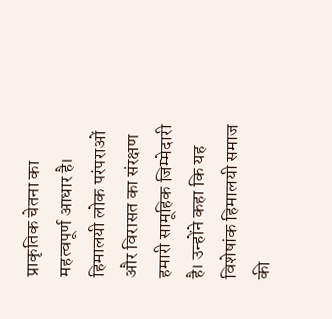प्राकृतिक चेतना का महत्वपूर्ण आधार है। हिमालयी लोक परंपराओं और विरासत का संरक्षण हमारी सामूहिक जिम्मेदारी है। उन्होंने कहा कि यह विशेषांक हिमालयी समाज की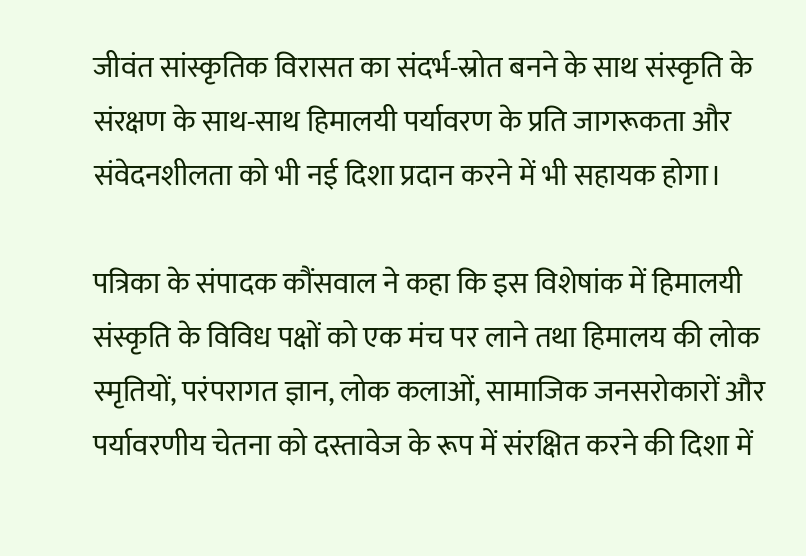जीवंत सांस्कृतिक विरासत का संदर्भ-स्रोत बनने के साथ संस्कृति के संरक्षण के साथ-साथ हिमालयी पर्यावरण के प्रति जागरूकता और संवेदनशीलता को भी नई दिशा प्रदान करने में भी सहायक होगा।

पत्रिका के संपादक कौंसवाल ने कहा कि इस विशेषांक में हिमालयी संस्कृति के विविध पक्षों को एक मंच पर लाने तथा हिमालय की लोक स्मृतियों, परंपरागत ज्ञान, लोक कलाओं, सामाजिक जनसरोकारों और पर्यावरणीय चेतना को दस्तावेज के रूप में संरक्षित करने की दिशा में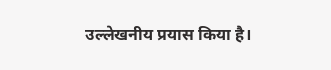उल्लेखनीय प्रयास किया है।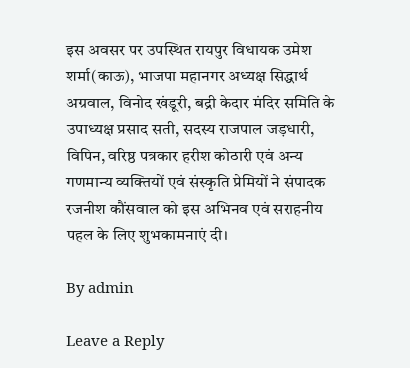इस अवसर पर उपस्थित रायपुर विधायक उमेश शर्मा(काऊ), भाजपा महानगर अध्यक्ष सिद्धार्थ अग्रवाल, विनोद खंडूरी, बद्री केदार मंदिर समिति के उपाध्यक्ष प्रसाद सती, सदस्य राजपाल जड़धारी, विपिन, वरिष्ठ पत्रकार हरीश कोठारी एवं अन्य गणमान्य व्यक्तियों एवं संस्कृति प्रेमियों ने संपादक रजनीश कौंसवाल को इस अभिनव एवं सराहनीय पहल के लिए शुभकामनाएं दी।

By admin

Leave a Reply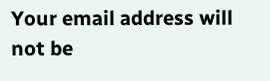Your email address will not be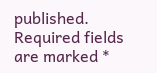published. Required fields are marked *